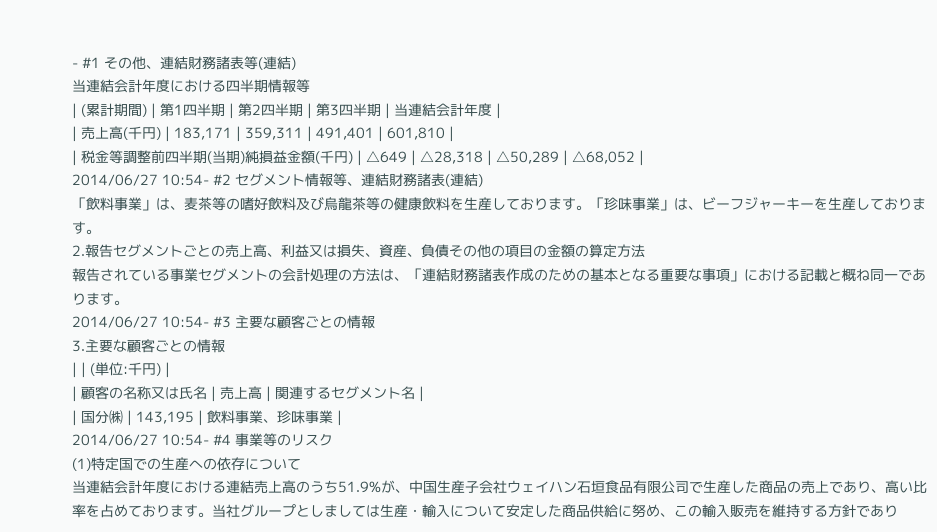- #1 その他、連結財務諸表等(連結)
当連結会計年度における四半期情報等
| (累計期間) | 第1四半期 | 第2四半期 | 第3四半期 | 当連結会計年度 |
| 売上高(千円) | 183,171 | 359,311 | 491,401 | 601,810 |
| 税金等調整前四半期(当期)純損益金額(千円) | △649 | △28,318 | △50,289 | △68,052 |
2014/06/27 10:54- #2 セグメント情報等、連結財務諸表(連結)
「飲料事業」は、麦茶等の嗜好飲料及び烏龍茶等の健康飲料を生産しております。「珍味事業」は、ビーフジャーキーを生産しております。
2.報告セグメントごとの売上高、利益又は損失、資産、負債その他の項目の金額の算定方法
報告されている事業セグメントの会計処理の方法は、「連結財務諸表作成のための基本となる重要な事項」における記載と概ね同一であります。
2014/06/27 10:54- #3 主要な顧客ごとの情報
3.主要な顧客ごとの情報
| | (単位:千円) |
| 顧客の名称又は氏名 | 売上高 | 関連するセグメント名 |
| 国分㈱ | 143,195 | 飲料事業、珍味事業 |
2014/06/27 10:54- #4 事業等のリスク
(1)特定国での生産への依存について
当連結会計年度における連結売上高のうち51.9%が、中国生産子会社ウェイハン石垣食品有限公司で生産した商品の売上であり、高い比率を占めております。当社グループとしましては生産・輸入について安定した商品供給に努め、この輸入販売を維持する方針であり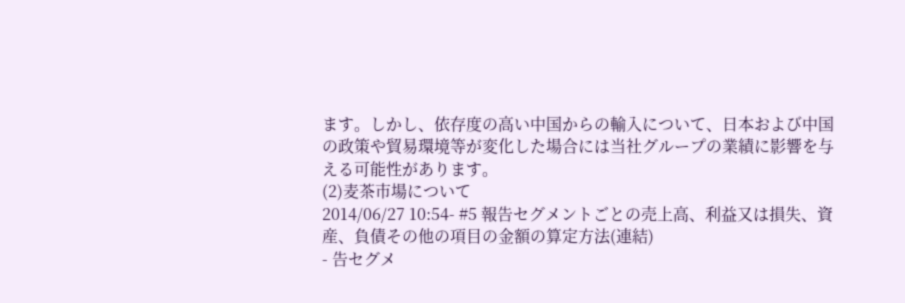ます。しかし、依存度の高い中国からの輸入について、日本および中国の政策や貿易環境等が変化した場合には当社グループの業績に影響を与える可能性があります。
(2)麦茶市場について
2014/06/27 10:54- #5 報告セグメントごとの売上高、利益又は損失、資産、負債その他の項目の金額の算定方法(連結)
- 告セグメ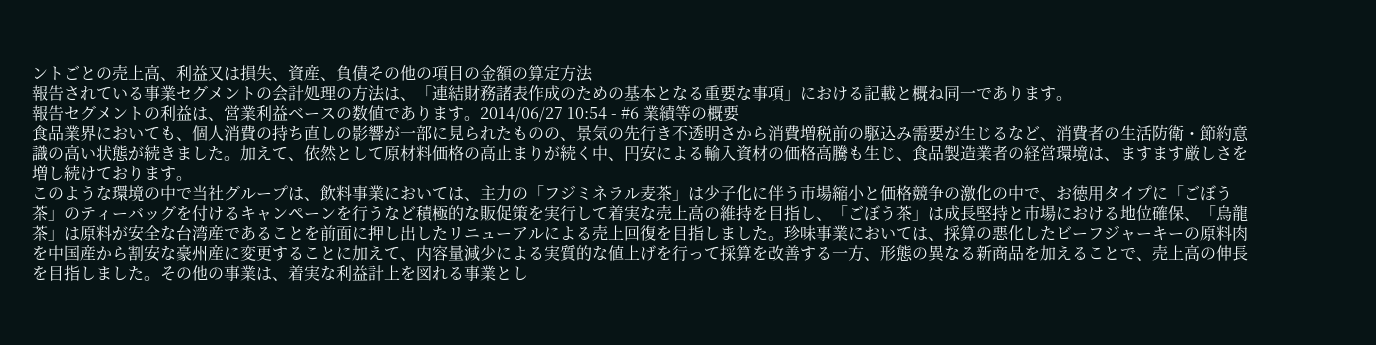ントごとの売上高、利益又は損失、資産、負債その他の項目の金額の算定方法
報告されている事業セグメントの会計処理の方法は、「連結財務諸表作成のための基本となる重要な事項」における記載と概ね同一であります。
報告セグメントの利益は、営業利益ベースの数値であります。2014/06/27 10:54 - #6 業績等の概要
食品業界においても、個人消費の持ち直しの影響が一部に見られたものの、景気の先行き不透明さから消費増税前の駆込み需要が生じるなど、消費者の生活防衛・節約意識の高い状態が続きました。加えて、依然として原材料価格の高止まりが続く中、円安による輸入資材の価格高騰も生じ、食品製造業者の経営環境は、ますます厳しさを増し続けております。
このような環境の中で当社グループは、飲料事業においては、主力の「フジミネラル麦茶」は少子化に伴う市場縮小と価格競争の激化の中で、お徳用タイプに「ごぼう茶」のティーバッグを付けるキャンペーンを行うなど積極的な販促策を実行して着実な売上高の維持を目指し、「ごぼう茶」は成長堅持と市場における地位確保、「烏龍茶」は原料が安全な台湾産であることを前面に押し出したリニューアルによる売上回復を目指しました。珍味事業においては、採算の悪化したビーフジャーキーの原料肉を中国産から割安な豪州産に変更することに加えて、内容量減少による実質的な値上げを行って採算を改善する一方、形態の異なる新商品を加えることで、売上高の伸長を目指しました。その他の事業は、着実な利益計上を図れる事業とし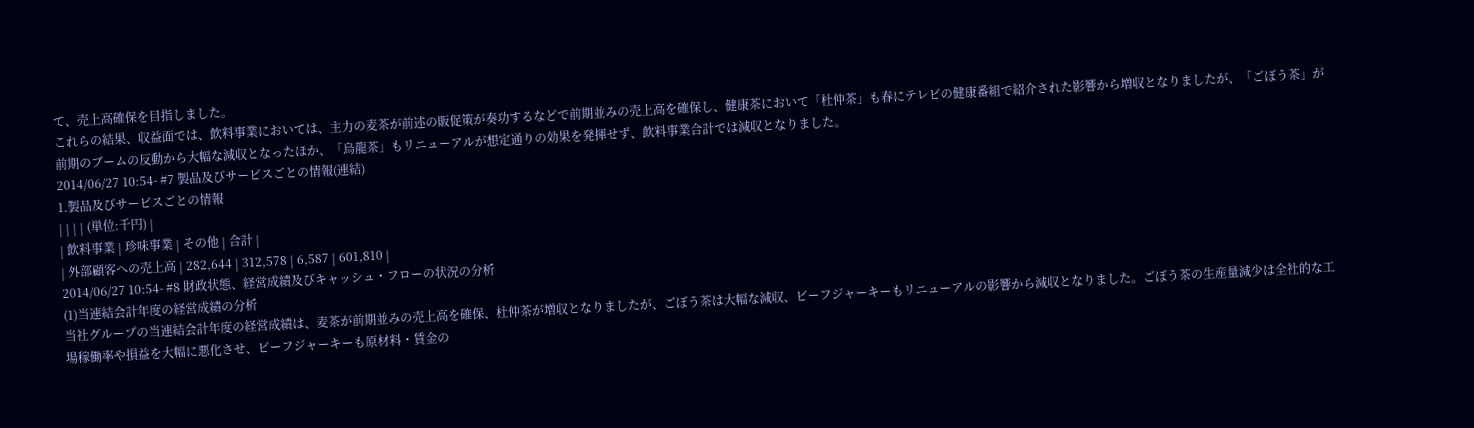て、売上高確保を目指しました。
これらの結果、収益面では、飲料事業においては、主力の麦茶が前述の販促策が奏功するなどで前期並みの売上高を確保し、健康茶において「杜仲茶」も春にテレビの健康番組で紹介された影響から増収となりましたが、「ごぼう茶」が前期のブームの反動から大幅な減収となったほか、「烏龍茶」もリニューアルが想定通りの効果を発揮せず、飲料事業合計では減収となりました。
2014/06/27 10:54- #7 製品及びサービスごとの情報(連結)
1.製品及びサービスごとの情報
| | | | (単位:千円) |
| 飲料事業 | 珍味事業 | その他 | 合計 |
| 外部顧客への売上高 | 282,644 | 312,578 | 6,587 | 601,810 |
2014/06/27 10:54- #8 財政状態、経営成績及びキャッシュ・フローの状況の分析
(1)当連結会計年度の経営成績の分析
当社グループの当連結会計年度の経営成績は、麦茶が前期並みの売上高を確保、杜仲茶が増収となりましたが、ごぼう茶は大幅な減収、ビーフジャーキーもリニューアルの影響から減収となりました。ごぼう茶の生産量減少は全社的な工場稼働率や損益を大幅に悪化させ、ビーフジャーキーも原材料・賃金の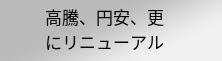高騰、円安、更にリニューアル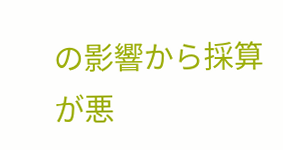の影響から採算が悪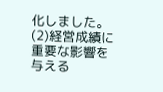化しました。
(2)経営成績に重要な影響を与える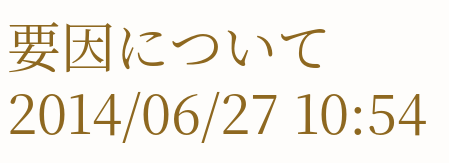要因について
2014/06/27 10:54